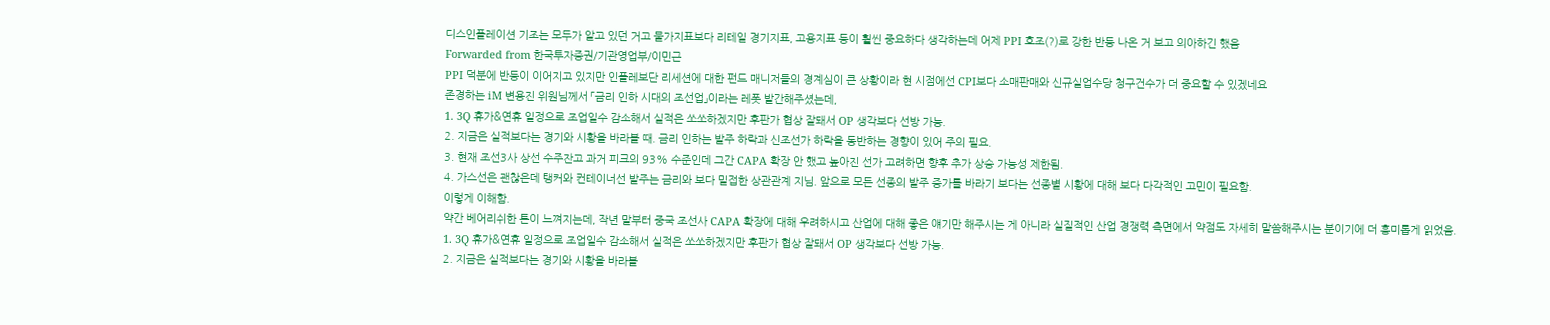디스인플레이션 기조는 모두가 알고 있던 거고 물가지표보다 리테일 경기지표, 고용지표 등이 훨씬 중요하다 생각하는데 어제 PPI 호조(?)로 강한 반등 나온 거 보고 의아하긴 했음
Forwarded from 한국투자증권/기관영업부/이민근
PPI 덕분에 반등이 이어지고 있지만 인플레보단 리세션에 대한 펀드 매니저들의 경계심이 큰 상황이라 현 시점에선 CPI보다 소매판매와 신규실업수당 청구건수가 더 중요할 수 있겠네요
존경하는 iM 변용진 위원님께서 「금리 인하 시대의 조선업」이라는 레폿 발간해주셨는데,
1. 3Q 휴가&연휴 일정으로 조업일수 감소해서 실적은 쏘쏘하겠지만 후판가 협상 잘돼서 OP 생각보다 선방 가능.
2. 지금은 실적보다는 경기와 시황을 바라볼 때. 금리 인하는 발주 하락과 신조선가 하락을 동반하는 경향이 있어 주의 필요.
3. 현재 조선3사 상선 수주잔고 과거 피크의 93% 수준인데 그간 CAPA 확장 안 했고 높아진 선가 고려하면 향후 추가 상승 가능성 제한됨.
4. 가스선은 괜찮은데 탱커와 컨테이너선 발주는 금리와 보다 밀접한 상관관계 지님. 앞으로 모든 선종의 발주 증가를 바라기 보다는 선종별 시황에 대해 보다 다각적인 고민이 필요함.
이렇게 이해함.
약간 베어리쉬한 톤이 느껴지는데, 작년 말부터 중국 조선사 CAPA 확장에 대해 우려하시고 산업에 대해 좋은 얘기만 해주시는 게 아니라 실질적인 산업 경쟁력 측면에서 약점도 자세히 말씀해주시는 분이기에 더 흥미롭게 읽었음.
1. 3Q 휴가&연휴 일정으로 조업일수 감소해서 실적은 쏘쏘하겠지만 후판가 협상 잘돼서 OP 생각보다 선방 가능.
2. 지금은 실적보다는 경기와 시황을 바라볼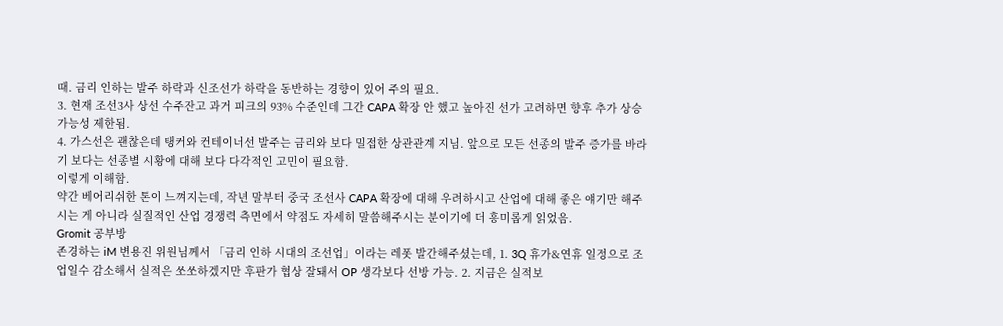때. 금리 인하는 발주 하락과 신조선가 하락을 동반하는 경향이 있어 주의 필요.
3. 현재 조선3사 상선 수주잔고 과거 피크의 93% 수준인데 그간 CAPA 확장 안 했고 높아진 선가 고려하면 향후 추가 상승 가능성 제한됨.
4. 가스선은 괜찮은데 탱커와 컨테이너선 발주는 금리와 보다 밀접한 상관관계 지님. 앞으로 모든 선종의 발주 증가를 바라기 보다는 선종별 시황에 대해 보다 다각적인 고민이 필요함.
이렇게 이해함.
약간 베어리쉬한 톤이 느껴지는데, 작년 말부터 중국 조선사 CAPA 확장에 대해 우려하시고 산업에 대해 좋은 얘기만 해주시는 게 아니라 실질적인 산업 경쟁력 측면에서 약점도 자세히 말씀해주시는 분이기에 더 흥미롭게 읽었음.
Gromit 공부방
존경하는 iM 변용진 위원님께서 「금리 인하 시대의 조선업」이라는 레폿 발간해주셨는데, 1. 3Q 휴가&연휴 일정으로 조업일수 감소해서 실적은 쏘쏘하겠지만 후판가 협상 잘돼서 OP 생각보다 선방 가능. 2. 지금은 실적보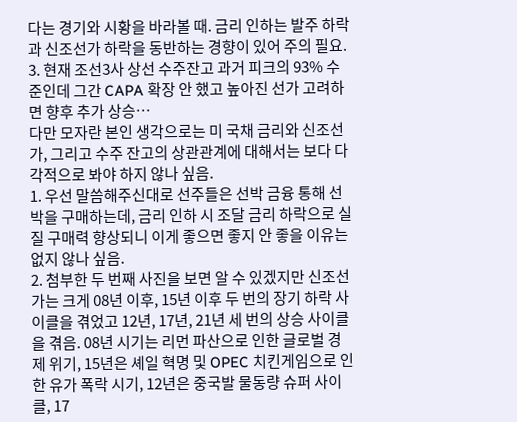다는 경기와 시황을 바라볼 때. 금리 인하는 발주 하락과 신조선가 하락을 동반하는 경향이 있어 주의 필요. 3. 현재 조선3사 상선 수주잔고 과거 피크의 93% 수준인데 그간 CAPA 확장 안 했고 높아진 선가 고려하면 향후 추가 상승…
다만 모자란 본인 생각으로는 미 국채 금리와 신조선가, 그리고 수주 잔고의 상관관계에 대해서는 보다 다각적으로 봐야 하지 않나 싶음.
1. 우선 말씀해주신대로 선주들은 선박 금융 통해 선박을 구매하는데, 금리 인하 시 조달 금리 하락으로 실질 구매력 향상되니 이게 좋으면 좋지 안 좋을 이유는 없지 않나 싶음.
2. 첨부한 두 번째 사진을 보면 알 수 있겠지만 신조선가는 크게 08년 이후, 15년 이후 두 번의 장기 하락 사이클을 겪었고 12년, 17년, 21년 세 번의 상승 사이클을 겪음. 08년 시기는 리먼 파산으로 인한 글로벌 경제 위기, 15년은 셰일 혁명 및 OPEC 치킨게임으로 인한 유가 폭락 시기, 12년은 중국발 물동량 슈퍼 사이클, 17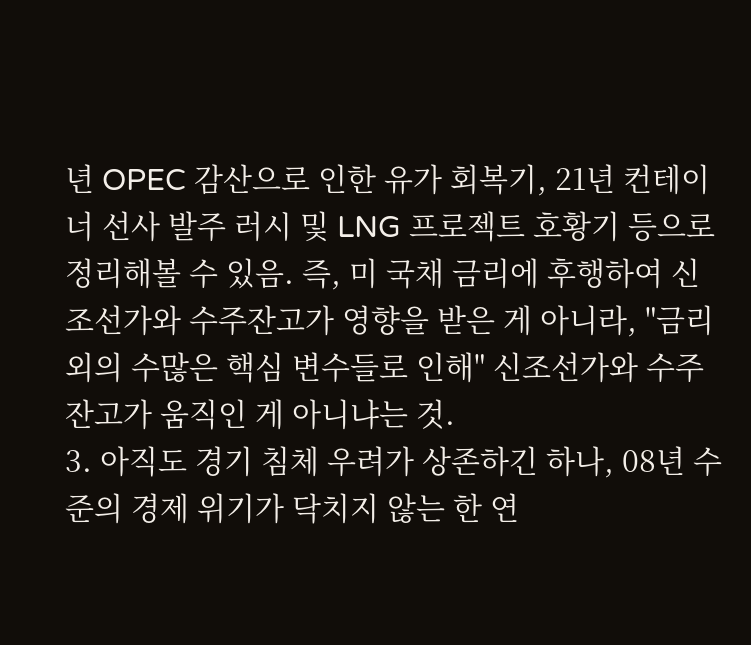년 OPEC 감산으로 인한 유가 회복기, 21년 컨테이너 선사 발주 러시 및 LNG 프로젝트 호황기 등으로 정리해볼 수 있음. 즉, 미 국채 금리에 후행하여 신조선가와 수주잔고가 영향을 받은 게 아니라, "금리 외의 수많은 핵심 변수들로 인해" 신조선가와 수주잔고가 움직인 게 아니냐는 것.
3. 아직도 경기 침체 우려가 상존하긴 하나, 08년 수준의 경제 위기가 닥치지 않는 한 연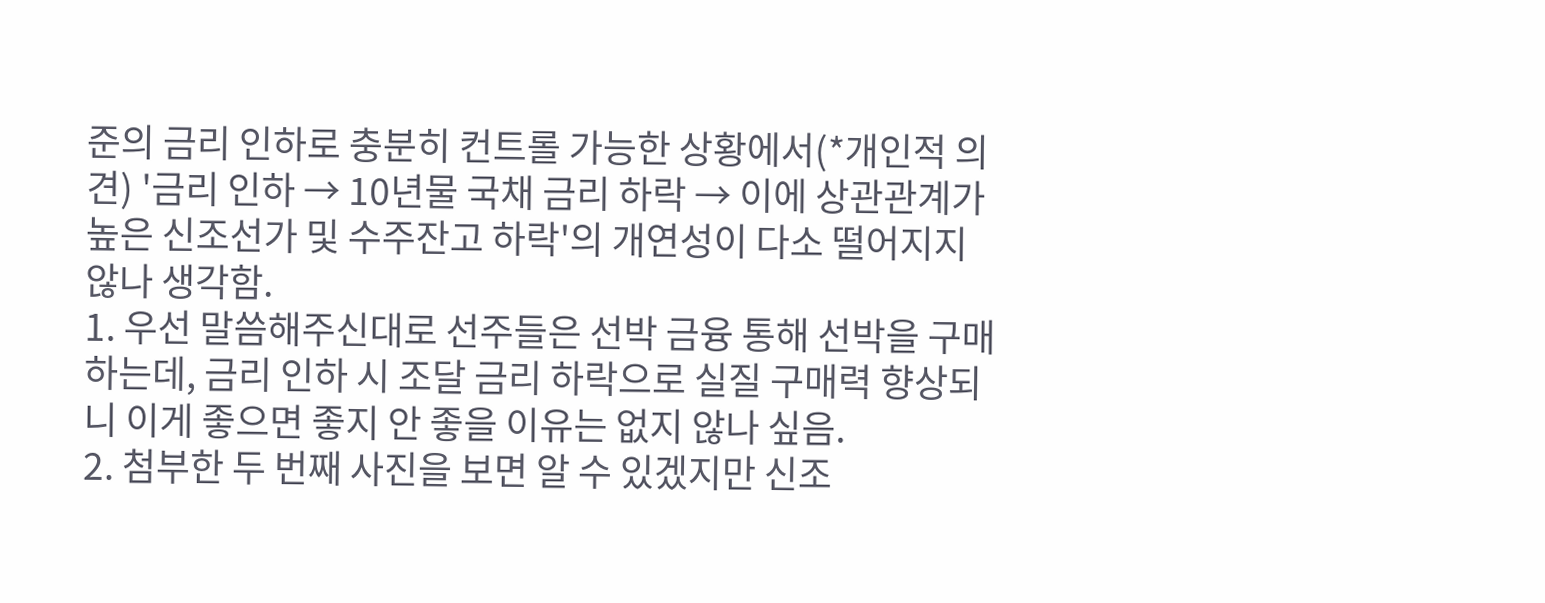준의 금리 인하로 충분히 컨트롤 가능한 상황에서(*개인적 의견) '금리 인하 → 10년물 국채 금리 하락 → 이에 상관관계가 높은 신조선가 및 수주잔고 하락'의 개연성이 다소 떨어지지 않나 생각함.
1. 우선 말씀해주신대로 선주들은 선박 금융 통해 선박을 구매하는데, 금리 인하 시 조달 금리 하락으로 실질 구매력 향상되니 이게 좋으면 좋지 안 좋을 이유는 없지 않나 싶음.
2. 첨부한 두 번째 사진을 보면 알 수 있겠지만 신조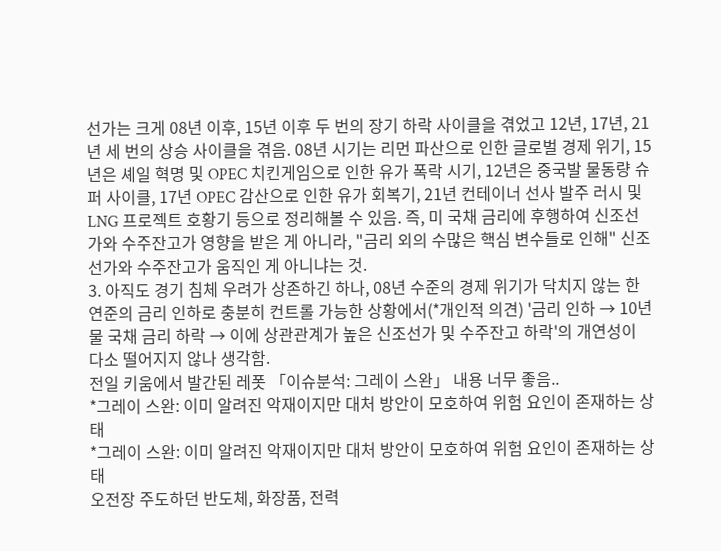선가는 크게 08년 이후, 15년 이후 두 번의 장기 하락 사이클을 겪었고 12년, 17년, 21년 세 번의 상승 사이클을 겪음. 08년 시기는 리먼 파산으로 인한 글로벌 경제 위기, 15년은 셰일 혁명 및 OPEC 치킨게임으로 인한 유가 폭락 시기, 12년은 중국발 물동량 슈퍼 사이클, 17년 OPEC 감산으로 인한 유가 회복기, 21년 컨테이너 선사 발주 러시 및 LNG 프로젝트 호황기 등으로 정리해볼 수 있음. 즉, 미 국채 금리에 후행하여 신조선가와 수주잔고가 영향을 받은 게 아니라, "금리 외의 수많은 핵심 변수들로 인해" 신조선가와 수주잔고가 움직인 게 아니냐는 것.
3. 아직도 경기 침체 우려가 상존하긴 하나, 08년 수준의 경제 위기가 닥치지 않는 한 연준의 금리 인하로 충분히 컨트롤 가능한 상황에서(*개인적 의견) '금리 인하 → 10년물 국채 금리 하락 → 이에 상관관계가 높은 신조선가 및 수주잔고 하락'의 개연성이 다소 떨어지지 않나 생각함.
전일 키움에서 발간된 레폿 「이슈분석: 그레이 스완」 내용 너무 좋음..
*그레이 스완: 이미 알려진 악재이지만 대처 방안이 모호하여 위험 요인이 존재하는 상태
*그레이 스완: 이미 알려진 악재이지만 대처 방안이 모호하여 위험 요인이 존재하는 상태
오전장 주도하던 반도체, 화장품, 전력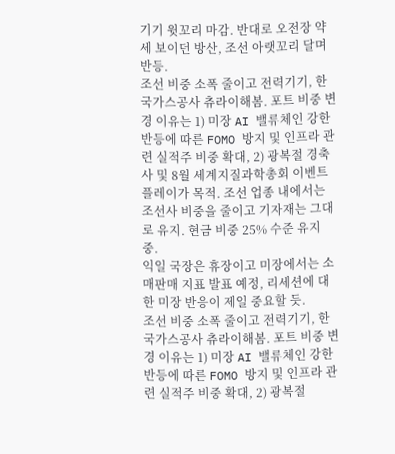기기 윗꼬리 마감. 반대로 오전장 약세 보이던 방산, 조선 아랫꼬리 달며 반등.
조선 비중 소폭 줄이고 전력기기, 한국가스공사 츄라이해봄. 포트 비중 변경 이유는 1) 미장 AI 밸류체인 강한 반등에 따른 FOMO 방지 및 인프라 관련 실적주 비중 확대, 2) 광복절 경축사 및 8월 세계지질과학총회 이벤트 플레이가 목적. 조선 업종 내에서는 조선사 비중을 줄이고 기자재는 그대로 유지. 현금 비중 25% 수준 유지 중.
익일 국장은 휴장이고 미장에서는 소매판매 지표 발표 예정, 리세션에 대한 미장 반응이 제일 중요할 듯.
조선 비중 소폭 줄이고 전력기기, 한국가스공사 츄라이해봄. 포트 비중 변경 이유는 1) 미장 AI 밸류체인 강한 반등에 따른 FOMO 방지 및 인프라 관련 실적주 비중 확대, 2) 광복절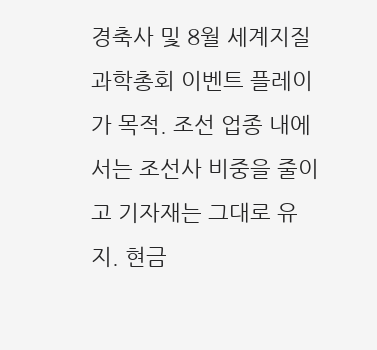경축사 및 8월 세계지질과학총회 이벤트 플레이가 목적. 조선 업종 내에서는 조선사 비중을 줄이고 기자재는 그대로 유지. 현금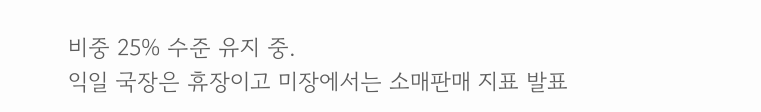비중 25% 수준 유지 중.
익일 국장은 휴장이고 미장에서는 소매판매 지표 발표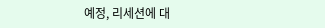예정, 리세션에 대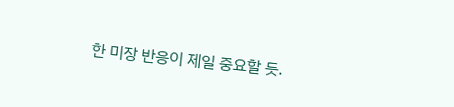한 미장 반응이 제일 중요할 듯.